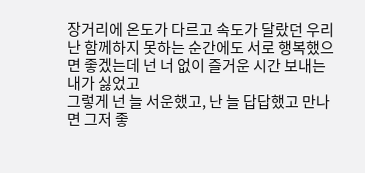장거리에 온도가 다르고 속도가 달랐던 우리
난 함께하지 못하는 순간에도 서로 행복했으면 좋겠는데 넌 너 없이 즐거운 시간 보내는 내가 싫었고
그렇게 넌 늘 서운했고, 난 늘 답답했고 만나면 그저 좋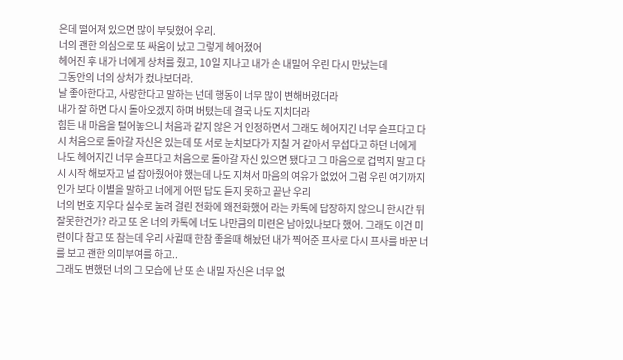은데 떨어져 있으면 많이 부딪혔어 우리.
너의 괜한 의심으로 또 싸움이 났고 그렇게 헤어졌어
헤어진 후 내가 너에게 상처를 줬고, 10일 지나고 내가 손 내밀어 우린 다시 만났는데
그동안의 너의 상처가 컸나보더라.
날 좋아한다고, 사랑한다고 말하는 넌데 행동이 너무 많이 변해버렸더라
내가 잘 하면 다시 돌아오겠지 하며 버텼는데 결국 나도 지치더라
힘든 내 마음을 털어놓으니 처음과 같지 않은 거 인정하면서 그래도 헤어지긴 너무 슬프다고 다시 처음으로 돌아갈 자신은 있는데 또 서로 눈치보다가 지칠 거 같아서 무섭다고 하던 너에게
나도 헤어지긴 너무 슬프다고 처음으로 돌아갈 자신 있으면 됐다고 그 마음으로 겁먹지 말고 다시 시작 해보자고 널 잡아줬어야 했는데 나도 지쳐서 마음의 여유가 없었어 그럼 우린 여기까지인가 보다 이별을 말하고 너에게 어떤 답도 듣지 못하고 끝난 우리
너의 번호 지우다 실수로 눌려 걸린 전화에 왜전화했어 라는 카톡에 답장하지 않으니 한시간 뒤 잘못한건가? 라고 또 온 너의 카톡에 너도 나만큼의 미련은 남아있나보다 했어. 그래도 이건 미련이다 참고 또 참는데 우리 사귈때 한참 좋을때 해놨던 내가 찍어준 프사로 다시 프사를 바꾼 너를 보고 괜한 의미부여를 하고..
그래도 변했던 너의 그 모습에 난 또 손 내밀 자신은 너무 없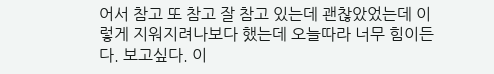어서 참고 또 참고 잘 참고 있는데 괜찮았었는데 이렇게 지워지려나보다 했는데 오늘따라 너무 힘이든다. 보고싶다. 이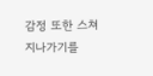감정 또한 스쳐 지나가기를